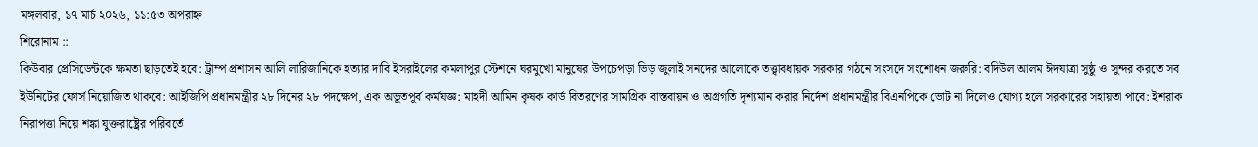মঙ্গলবার, ১৭ মার্চ ২০২৬, ১১:৫৩ অপরাহ্ন
শিরোনাম ::
কিউবার প্রেসিডেন্টকে ক্ষমতা ছাড়তেই হবে: ট্রাম্প প্রশাসন আলি লারিজানিকে হত্যার দাবি ইসরাইলের কমলাপুর স্টেশনে ঘরমুখো মানুষের উপচেপড়া ভিড় জুলাই সনদের আলোকে তত্ত্বাবধায়ক সরকার গঠনে সংসদে সংশোধন জরুরি: বদিউল আলম ঈদযাত্রা সুষ্ঠু ও সুন্দর করতে সব ইউনিটের ফোর্স নিয়োজিত থাকবে: আইজিপি প্রধানমন্ত্রীর ২৮ দিনের ২৮ পদক্ষেপ, এক অভূতপূর্ব কর্মযজ্ঞ: মাহদী আমিন কৃষক কার্ড বিতরণের সামগ্রিক বাস্তবায়ন ও অগ্রগতি দৃশ্যমান করার নির্দেশ প্রধানমন্ত্রীর বিএনপিকে ভোট না দিলেও যোগ্য হলে সরকারের সহায়তা পাবে: ইশরাক নিরাপত্তা নিয়ে শঙ্কা যুক্তরাষ্ট্রের পরিবর্তে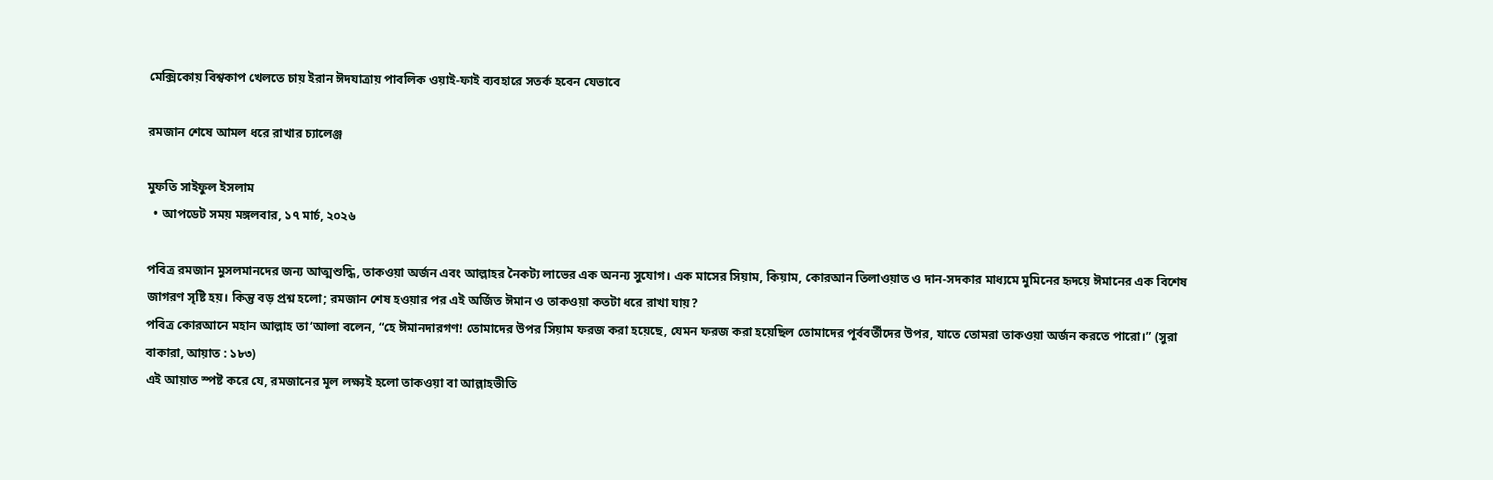মেক্সিকোয় বিশ্বকাপ খেলতে চায় ইরান ঈদযাত্রায় পাবলিক ওয়াই-ফাই ব্যবহারে সতর্ক হবেন যেভাবে

রমজান শেষে আমল ধরে রাখার চ্যালেঞ্জ

মুফতি সাইফুল ইসলাম
  • আপডেট সময় মঙ্গলবার, ১৭ মার্চ, ২০২৬

পবিত্র রমজান মুসলমানদের জন্য আত্মশুদ্ধি, তাকওয়া অর্জন এবং আল্লাহর নৈকট্য লাভের এক অনন্য সুযোগ। এক মাসের সিয়াম, কিয়াম, কোরআন তিলাওয়াত ও দান-সদকার মাধ্যমে মুমিনের হৃদয়ে ঈমানের এক বিশেষ জাগরণ সৃষ্টি হয়। কিন্তু বড় প্রশ্ন হলো; রমজান শেষ হওয়ার পর এই অর্জিত ঈমান ও তাকওয়া কতটা ধরে রাখা যায়?
পবিত্র কোরআনে মহান আল্লাহ তা‘আলা বলেন, “হে ঈমানদারগণ! তোমাদের উপর সিয়াম ফরজ করা হয়েছে, যেমন ফরজ করা হয়েছিল তোমাদের পূর্ববর্তীদের উপর, যাতে তোমরা তাকওয়া অর্জন করতে পারো।” (সুরা বাকারা, আয়াত : ১৮৩)
এই আয়াত স্পষ্ট করে যে, রমজানের মূল লক্ষ্যই হলো তাকওয়া বা আল্লাহভীতি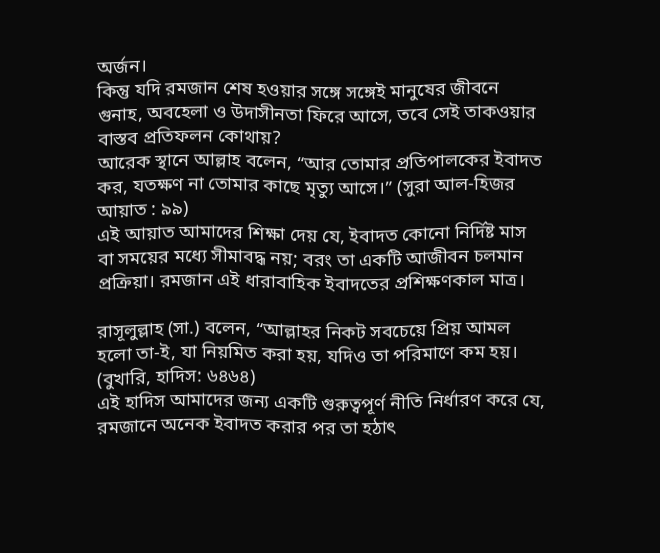অর্জন।
কিন্তু যদি রমজান শেষ হওয়ার সঙ্গে সঙ্গেই মানুষের জীবনে গুনাহ, অবহেলা ও উদাসীনতা ফিরে আসে, তবে সেই তাকওয়ার বাস্তব প্রতিফলন কোথায়?
আরেক স্থানে আল্লাহ বলেন, “আর তোমার প্রতিপালকের ইবাদত কর, যতক্ষণ না তোমার কাছে মৃত্যু আসে।” (সুরা আল-হিজর আয়াত : ৯৯)
এই আয়াত আমাদের শিক্ষা দেয় যে, ইবাদত কোনো নির্দিষ্ট মাস বা সময়ের মধ্যে সীমাবদ্ধ নয়; বরং তা একটি আজীবন চলমান প্রক্রিয়া। রমজান এই ধারাবাহিক ইবাদতের প্রশিক্ষণকাল মাত্র।

রাসূলুল্লাহ (সা.) বলেন, “আল্লাহর নিকট সবচেয়ে প্রিয় আমল হলো তা-ই, যা নিয়মিত করা হয়, যদিও তা পরিমাণে কম হয়। (বুখারি, হাদিস: ৬৪৬৪)
এই হাদিস আমাদের জন্য একটি গুরুত্বপূর্ণ নীতি নির্ধারণ করে যে, রমজানে অনেক ইবাদত করার পর তা হঠাৎ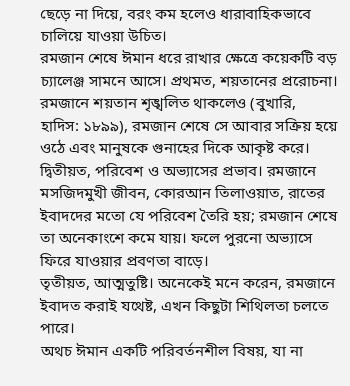ছেড়ে না দিয়ে, বরং কম হলেও ধারাবাহিকভাবে চালিয়ে যাওয়া উচিত।
রমজান শেষে ঈমান ধরে রাখার ক্ষেত্রে কয়েকটি বড় চ্যালেঞ্জ সামনে আসে। প্রথমত, শয়তানের প্ররোচনা। রমজানে শয়তান শৃঙ্খলিত থাকলেও (বুখারি, হাদিস: ১৮৯৯), রমজান শেষে সে আবার সক্রিয় হয়ে ওঠে এবং মানুষকে গুনাহের দিকে আকৃষ্ট করে।
দ্বিতীয়ত, পরিবেশ ও অভ্যাসের প্রভাব। রমজানে মসজিদমুখী জীবন, কোরআন তিলাওয়াত, রাতের ইবাদদের মতো যে পরিবেশ তৈরি হয়; রমজান শেষে তা অনেকাংশে কমে যায়। ফলে পুরনো অভ্যাসে ফিরে যাওয়ার প্রবণতা বাড়ে।
তৃতীয়ত, আত্মতুষ্টি। অনেকেই মনে করেন, রমজানে ইবাদত করাই যথেষ্ট, এখন কিছুটা শিথিলতা চলতে পারে।
অথচ ঈমান একটি পরিবর্তনশীল বিষয়, যা না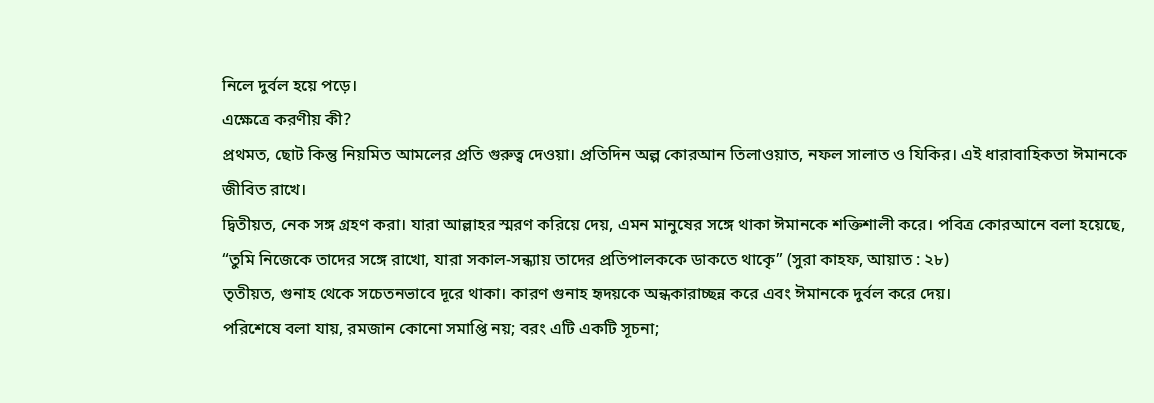নিলে দুর্বল হয়ে পড়ে।
এক্ষেত্রে করণীয় কী?
প্রথমত, ছোট কিন্তু নিয়মিত আমলের প্রতি গুরুত্ব দেওয়া। প্রতিদিন অল্প কোরআন তিলাওয়াত, নফল সালাত ও যিকির। এই ধারাবাহিকতা ঈমানকে জীবিত রাখে।
দ্বিতীয়ত, নেক সঙ্গ গ্রহণ করা। যারা আল্লাহর স্মরণ করিয়ে দেয়, এমন মানুষের সঙ্গে থাকা ঈমানকে শক্তিশালী করে। পবিত্র কোরআনে বলা হয়েছে, “তুমি নিজেকে তাদের সঙ্গে রাখো, যারা সকাল-সন্ধ্যায় তাদের প্রতিপালককে ডাকতে থাকেৃ” (সুরা কাহফ, আয়াত : ২৮)
তৃতীয়ত, গুনাহ থেকে সচেতনভাবে দূরে থাকা। কারণ গুনাহ হৃদয়কে অন্ধকারাচ্ছন্ন করে এবং ঈমানকে দুর্বল করে দেয়।
পরিশেষে বলা যায়, রমজান কোনো সমাপ্তি নয়; বরং এটি একটি সূচনা;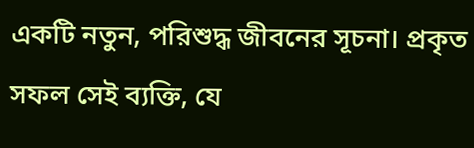একটি নতুন, পরিশুদ্ধ জীবনের সূচনা। প্রকৃত সফল সেই ব্যক্তি, যে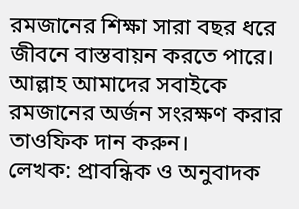রমজানের শিক্ষা সারা বছর ধরে জীবনে বাস্তবায়ন করতে পারে। আল্লাহ আমাদের সবাইকে রমজানের অর্জন সংরক্ষণ করার তাওফিক দান করুন।
লেখক: প্রাবন্ধিক ও অনুবাদক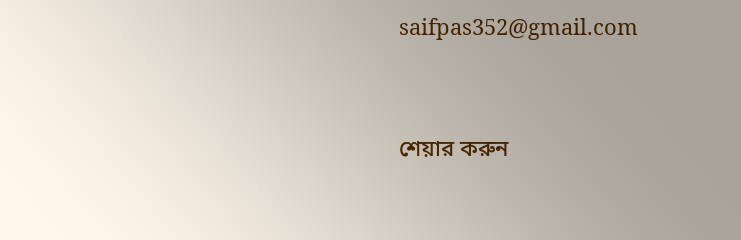saifpas352@gmail.com




শেয়ার করুন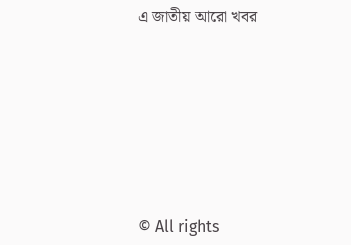এ জাতীয় আরো খবর









© All rights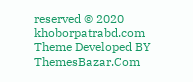reserved © 2020 khoborpatrabd.com
Theme Developed BY ThemesBazar.Com